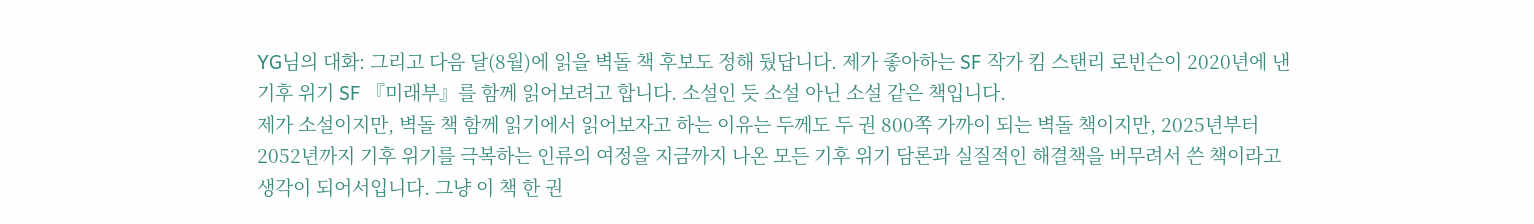YG님의 대화: 그리고 다음 달(8월)에 읽을 벽돌 책 후보도 정해 뒀답니다. 제가 좋아하는 SF 작가 킴 스탠리 로빈슨이 2020년에 낸 기후 위기 SF 『미래부』를 함께 읽어보려고 합니다. 소설인 듯 소설 아닌 소설 같은 책입니다.
제가 소설이지만, 벽돌 책 함께 읽기에서 읽어보자고 하는 이유는 두께도 두 권 800쪽 가까이 되는 벽돌 책이지만, 2025년부터 2052년까지 기후 위기를 극복하는 인류의 여정을 지금까지 나온 모든 기후 위기 담론과 실질적인 해결책을 버무려서 쓴 책이라고 생각이 되어서입니다. 그냥 이 책 한 권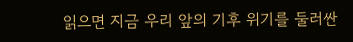읽으면 지금 우리 앞의 기후 위기를 둘러싼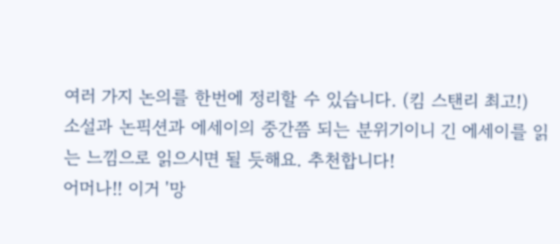여러 가지 논의를 한번에 정리할 수 있습니다. (킴 스탠리 최고!)
소설과 논픽션과 에세이의 중간쯤 되는 분위기이니 긴 에세이를 읽는 느낌으로 읽으시면 될 듯해요. 추천합니다!
어머나!! 이거 '망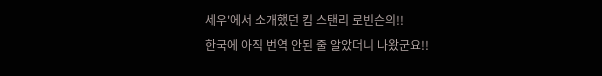세우'에서 소개했던 킴 스탠리 로빈슨의!!
한국에 아직 번역 안된 줄 알았더니 나왔군요!!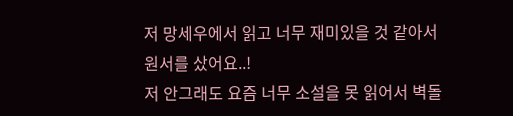저 망세우에서 읽고 너무 재미있을 것 같아서 원서를 샀어요..!
저 안그래도 요즘 너무 소설을 못 읽어서 벽돌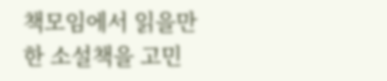책모임에서 읽을만한 소설책을 고민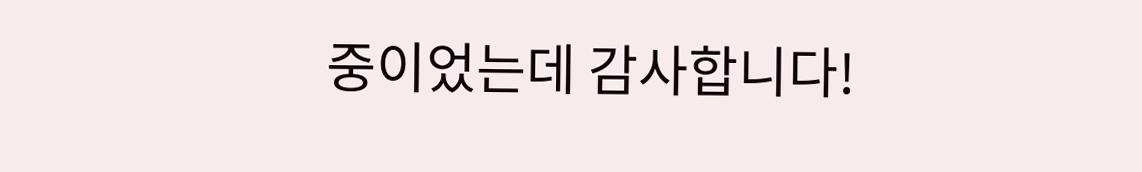중이었는데 감사합니다!